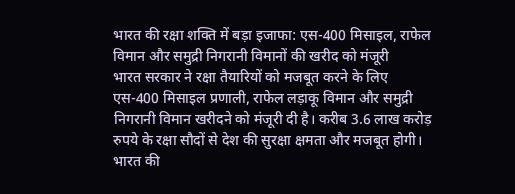भारत की रक्षा शक्ति में बड़ा इजाफा: एस-400 मिसाइल, राफेल विमान और समुद्री निगरानी विमानों की खरीद को मंजूरी
भारत सरकार ने रक्षा तैयारियों को मजबूत करने के लिए एस-400 मिसाइल प्रणाली, राफेल लड़ाकू विमान और समुद्री निगरानी विमान खरीदने को मंजूरी दी है। करीब 3.6 लाख करोड़ रुपये के रक्षा सौदों से देश की सुरक्षा क्षमता और मजबूत होगी।
भारत की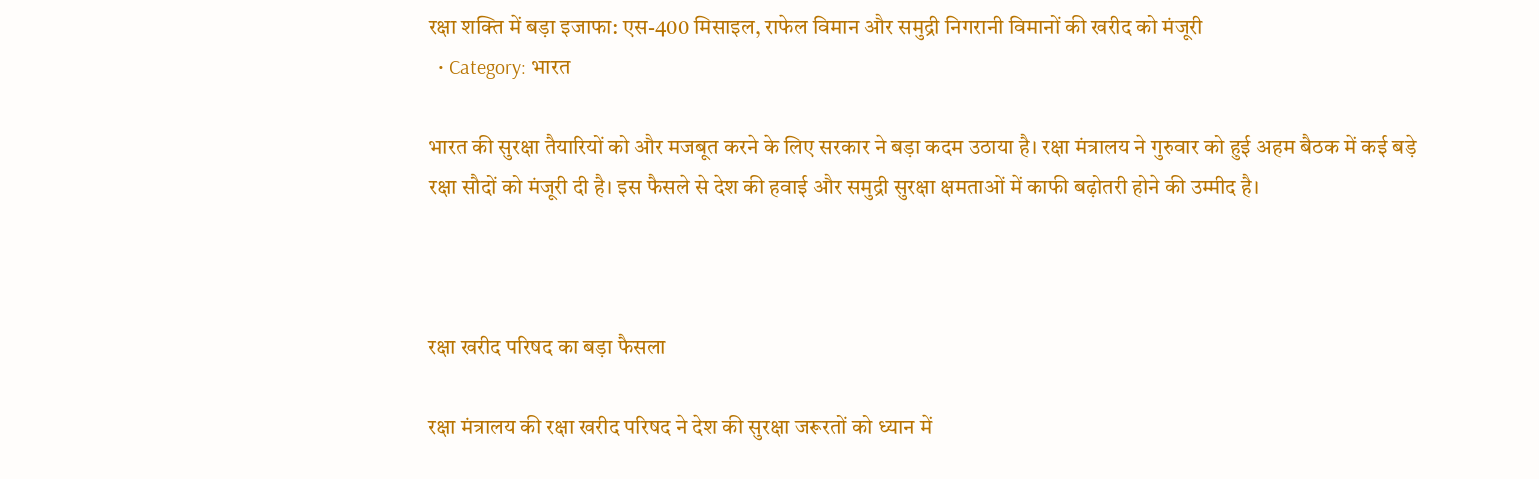रक्षा शक्ति में बड़ा इजाफा: एस-400 मिसाइल, राफेल विमान और समुद्री निगरानी विमानों की खरीद को मंजूरी
  • Category: भारत

भारत की सुरक्षा तैयारियों को और मजबूत करने के लिए सरकार ने बड़ा कदम उठाया है। रक्षा मंत्रालय ने गुरुवार को हुई अहम बैठक में कई बड़े रक्षा सौदों को मंजूरी दी है। इस फैसले से देश की हवाई और समुद्री सुरक्षा क्षमताओं में काफी बढ़ोतरी होने की उम्मीद है।



रक्षा खरीद परिषद का बड़ा फैसला

रक्षा मंत्रालय की रक्षा खरीद परिषद ने देश की सुरक्षा जरूरतों को ध्यान में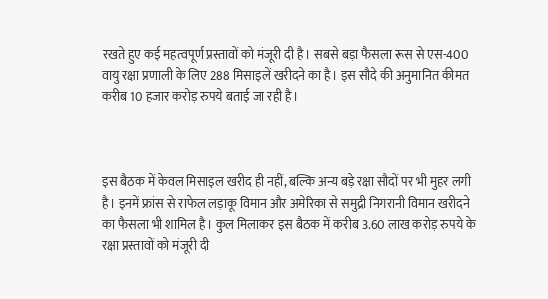रखते हुए कई महत्वपूर्ण प्रस्तावों को मंजूरी दी है। सबसे बड़ा फैसला रूस से एस-400 वायु रक्षा प्रणाली के लिए 288 मिसाइलें खरीदने का है। इस सौदे की अनुमानित कीमत करीब 10 हजार करोड़ रुपये बताई जा रही है।



इस बैठक में केवल मिसाइल खरीद ही नहीं, बल्कि अन्य बड़े रक्षा सौदों पर भी मुहर लगी है। इनमें फ्रांस से राफेल लड़ाकू विमान और अमेरिका से समुद्री निगरानी विमान खरीदने का फैसला भी शामिल है। कुल मिलाकर इस बैठक में करीब 3.60 लाख करोड़ रुपये के रक्षा प्रस्तावों को मंजूरी दी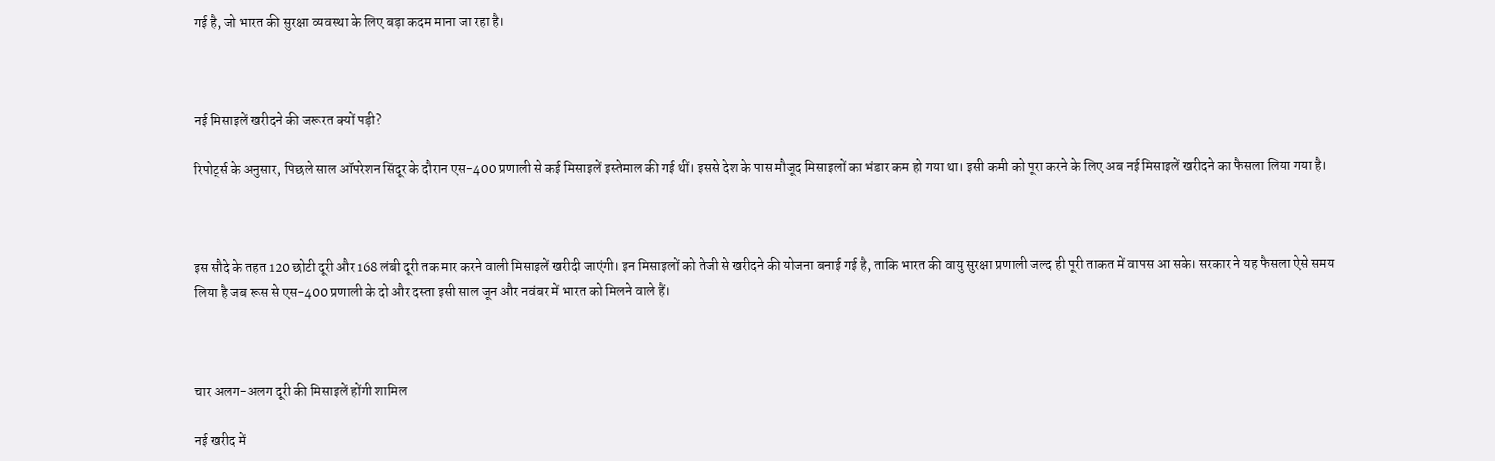गई है, जो भारत की सुरक्षा व्यवस्था के लिए बड़ा कदम माना जा रहा है।



नई मिसाइलें खरीदने की जरूरत क्यों पड़ी?

रिपोर्ट्स के अनुसार, पिछले साल ऑपरेशन सिंदूर के दौरान एस-400 प्रणाली से कई मिसाइलें इस्तेमाल की गई थीं। इससे देश के पास मौजूद मिसाइलों का भंडार कम हो गया था। इसी कमी को पूरा करने के लिए अब नई मिसाइलें खरीदने का फैसला लिया गया है।



इस सौदे के तहत 120 छोटी दूरी और 168 लंबी दूरी तक मार करने वाली मिसाइलें खरीदी जाएंगी। इन मिसाइलों को तेजी से खरीदने की योजना बनाई गई है, ताकि भारत की वायु सुरक्षा प्रणाली जल्द ही पूरी ताकत में वापस आ सके। सरकार ने यह फैसला ऐसे समय लिया है जब रूस से एस-400 प्रणाली के दो और दस्ता इसी साल जून और नवंबर में भारत को मिलने वाले हैं।



चार अलग-अलग दूरी की मिसाइलें होंगी शामिल

नई खरीद में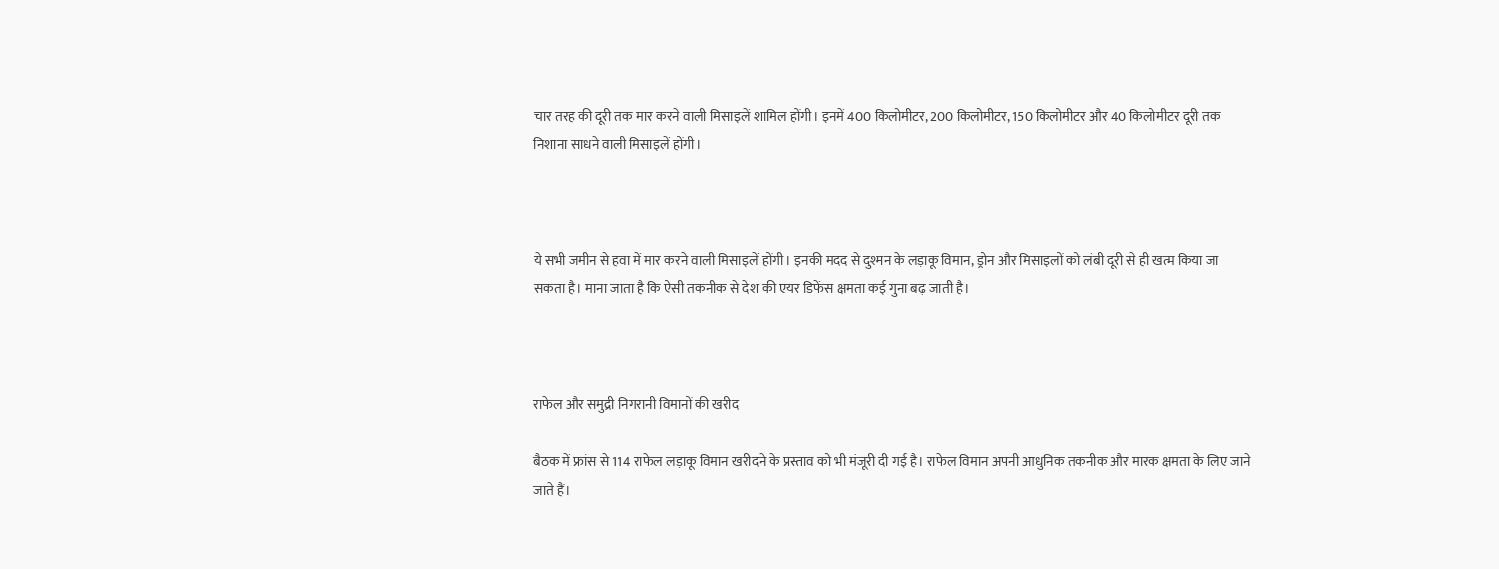चार तरह की दूरी तक मार करने वाली मिसाइलें शामिल होंगी। इनमें 400 किलोमीटर, 200 किलोमीटर, 150 किलोमीटर और 40 किलोमीटर दूरी तक निशाना साधने वाली मिसाइलें होंगी।



ये सभी जमीन से हवा में मार करने वाली मिसाइलें होंगी। इनकी मदद से दुश्मन के लड़ाकू विमान, ड्रोन और मिसाइलों को लंबी दूरी से ही खत्म किया जा सकता है। माना जाता है कि ऐसी तकनीक से देश की एयर डिफेंस क्षमता कई गुना बढ़ जाती है।



राफेल और समुद्री निगरानी विमानों की खरीद

बैठक में फ्रांस से 114 राफेल लड़ाकू विमान खरीदने के प्रस्ताव को भी मंजूरी दी गई है। राफेल विमान अपनी आधुनिक तकनीक और मारक क्षमता के लिए जाने जाते हैं।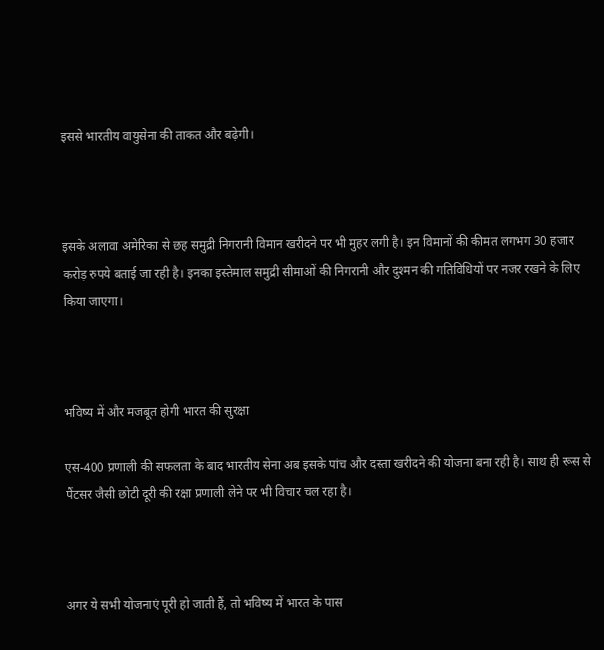इससे भारतीय वायुसेना की ताकत और बढ़ेगी।



इसके अलावा अमेरिका से छह समुद्री निगरानी विमान खरीदने पर भी मुहर लगी है। इन विमानों की कीमत लगभग 30 हजार करोड़ रुपये बताई जा रही है। इनका इस्तेमाल समुद्री सीमाओं की निगरानी और दुश्मन की गतिविधियों पर नजर रखने के लिए किया जाएगा।



भविष्य में और मजबूत होगी भारत की सुरक्षा

एस-400 प्रणाली की सफलता के बाद भारतीय सेना अब इसके पांच और दस्ता खरीदने की योजना बना रही है। साथ ही रूस से पैंटसर जैसी छोटी दूरी की रक्षा प्रणाली लेने पर भी विचार चल रहा है।



अगर ये सभी योजनाएं पूरी हो जाती हैं, तो भविष्य में भारत के पास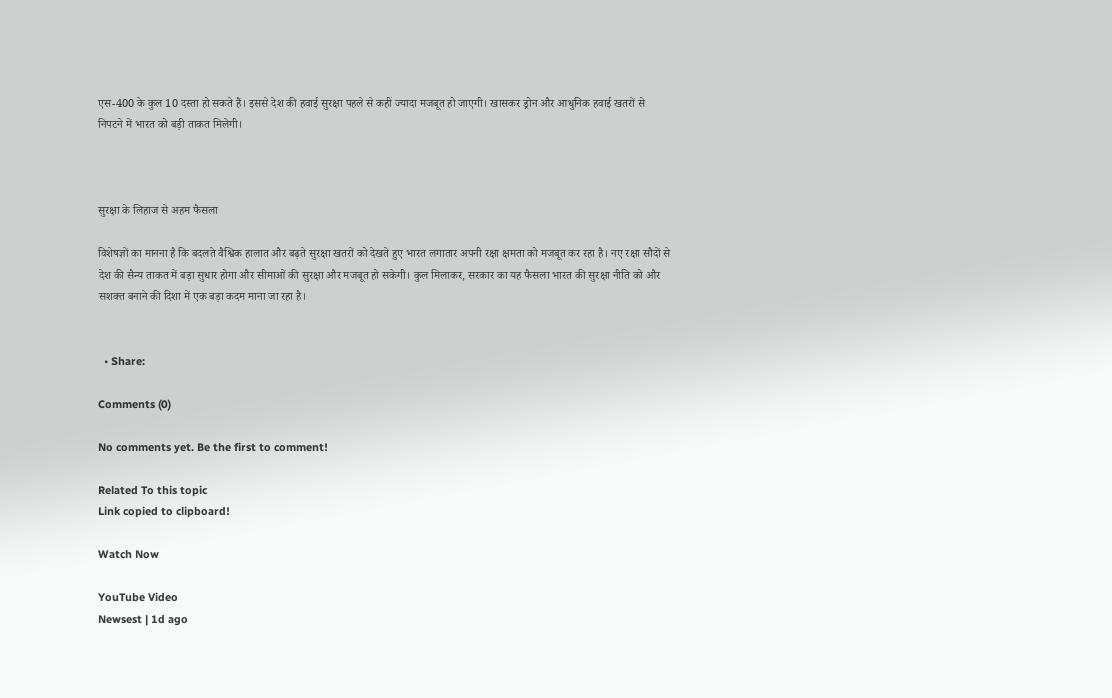एस-400 के कुल 10 दस्ता हो सकते हैं। इससे देश की हवाई सुरक्षा पहले से कहीं ज्यादा मजबूत हो जाएगी। खासकर ड्रोन और आधुनिक हवाई खतरों से निपटने में भारत को बड़ी ताकत मिलेगी।



सुरक्षा के लिहाज से अहम फैसला

विशेषज्ञों का मानना है कि बदलते वैश्विक हालात और बढ़ते सुरक्षा खतरों को देखते हुए भारत लगातार अपनी रक्षा क्षमता को मजबूत कर रहा है। नए रक्षा सौदों से देश की सैन्य ताकत में बड़ा सुधार होगा और सीमाओं की सुरक्षा और मजबूत हो सकेगी। कुल मिलाकर, सरकार का यह फैसला भारत की सुरक्षा नीति को और सशक्त बनाने की दिशा में एक बड़ा कदम माना जा रहा है।


  • Share:

Comments (0)

No comments yet. Be the first to comment!

Related To this topic
Link copied to clipboard!

Watch Now

YouTube Video
Newsest | 1d ago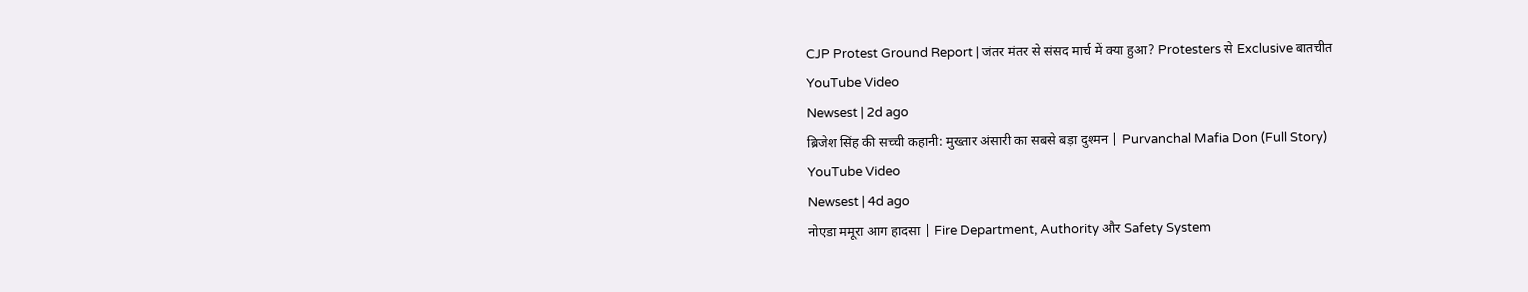CJP Protest Ground Report | जंतर मंतर से संसद मार्च में क्या हुआ? Protesters से Exclusive बातचीत
YouTube Video
Newsest | 2d ago
ब्रिजेश सिंह की सच्ची कहानी: मुख्तार अंसारी का सबसे बड़ा दुश्मन | Purvanchal Mafia Don (Full Story)
YouTube Video
Newsest | 4d ago
नोएडा ममूरा आग हादसा | Fire Department, Authority और Safety System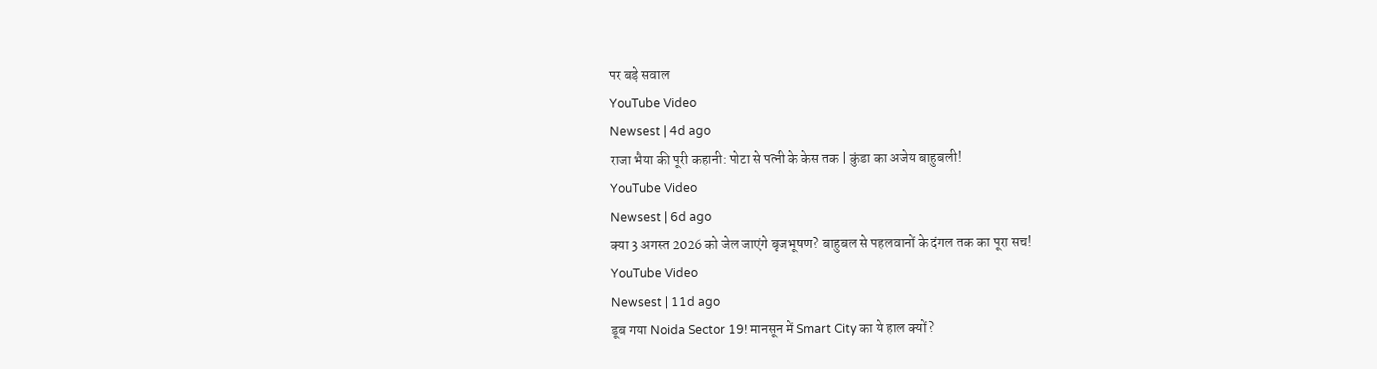पर बड़े सवाल
YouTube Video
Newsest | 4d ago
राजा भैया की पूरी कहानी: पोटा से पत्नी के केस तक | कुंडा का अजेय बाहुबली!
YouTube Video
Newsest | 6d ago
क्या 3 अगस्त 2026 को जेल जाएंगे बृजभूषण? बाहुबल से पहलवानों के दंगल तक का पूरा सच!
YouTube Video
Newsest | 11d ago
डूब गया Noida Sector 19! मानसून में Smart City का ये हाल क्यों?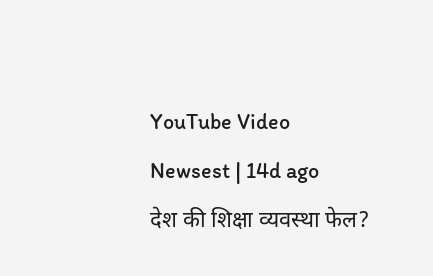YouTube Video
Newsest | 14d ago
देश की शिक्षा व्यवस्था फेल?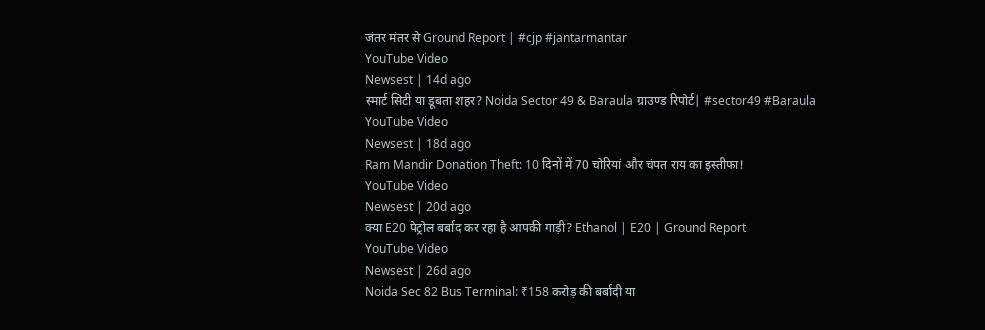जंतर मंतर से Ground Report | #cjp #jantarmantar
YouTube Video
Newsest | 14d ago
स्मार्ट सिटी या डूबता शहर? Noida Sector 49 & Baraula ग्राउण्ड रिपोर्ट| #sector49 #Baraula
YouTube Video
Newsest | 18d ago
Ram Mandir Donation Theft: 10 दिनों में 70 चोरियां और चंपत राय का इस्तीफा!
YouTube Video
Newsest | 20d ago
क्या E20 पेट्रोल बर्बाद कर रहा है आपकी गाड़ी? Ethanol | E20 | Ground Report
YouTube Video
Newsest | 26d ago
Noida Sec 82 Bus Terminal: ₹158 करोड़ की बर्बादी या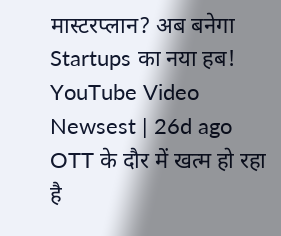मास्टरप्लान? अब बनेगा Startups का नया हब!
YouTube Video
Newsest | 26d ago
OTT के दौर में खत्म हो रहा है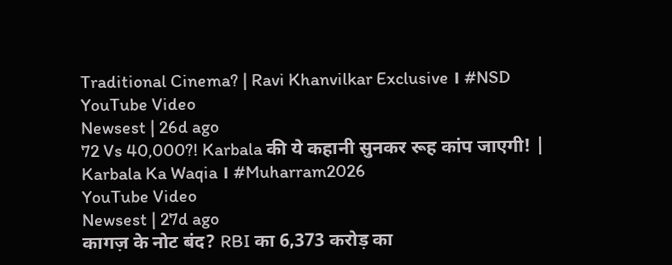Traditional Cinema? | Ravi Khanvilkar Exclusive । #NSD
YouTube Video
Newsest | 26d ago
72 Vs 40,000?! Karbala की ये कहानी सुनकर रूह कांप जाएगी! | Karbala Ka Waqia । #Muharram2026
YouTube Video
Newsest | 27d ago
कागज़ के नोट बंद? RBI का 6,373 करोड़ का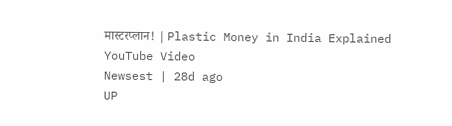मास्टरप्लान! | Plastic Money in India Explained
YouTube Video
Newsest | 28d ago
UP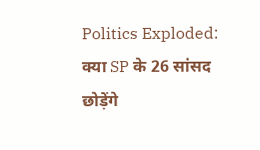Politics Exploded: क्या SP के 26 सांसद छोड़ेंगे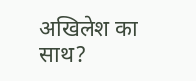अखिलेश का साथ?